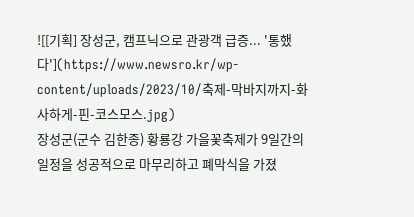![[기획] 장성군, 캠프닉으로 관광객 급증... '통했다'](https://www.newsro.kr/wp-content/uploads/2023/10/축제-막바지까지-화사하게-핀-코스모스.jpg)
장성군(군수 김한종) 황룡강 가을꽃축제가 9일간의 일정을 성공적으로 마무리하고 폐막식을 가졌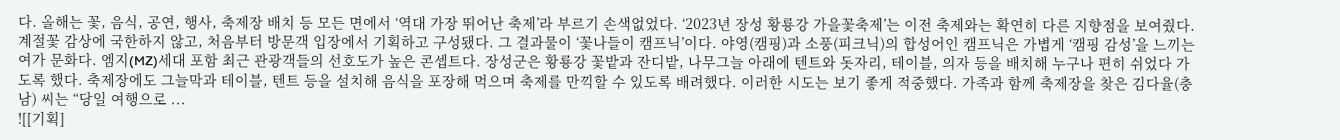다. 올해는 꽃, 음식, 공연, 행사, 축제장 배치 등 모든 면에서 ‘역대 가장 뛰어난 축제’라 부르기 손색없었다. ‘2023년 장성 황룡강 가을꽃축제’는 이전 축제와는 확연히 다른 지향점을 보여줬다. 계절꽃 감상에 국한하지 않고, 처음부터 방문객 입장에서 기획하고 구성됐다. 그 결과물이 ‘꽃나들이 캠프닉’이다. 야영(캠핑)과 소풍(피크닉)의 합성어인 캠프닉은 가볍게 ‘캠핑 감성’을 느끼는 여가 문화다. 엠지(MZ)세대 포함 최근 관광객들의 선호도가 높은 콘셉트다. 장성군은 황룡강 꽃밭과 잔디밭, 나무그늘 아래에 텐트와 돗자리, 테이블, 의자 등을 배치해 누구나 편히 쉬었다 가도록 했다. 축제장에도 그늘막과 테이블, 텐트 등을 설치해 음식을 포장해 먹으며 축제를 만끽할 수 있도록 배려했다. 이러한 시도는 보기 좋게 적중했다. 가족과 함께 축제장을 찾은 김다율(충남) 씨는 “당일 여행으로 ...
![[기획]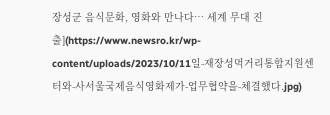장성군 음식문화, 영화와 만나다… 세계 무대 진출](https://www.newsro.kr/wp-content/uploads/2023/10/11일-재장성먹거리통합지원센터와-사서울국제음식영화제가-업무협약을-체결했다.jpg)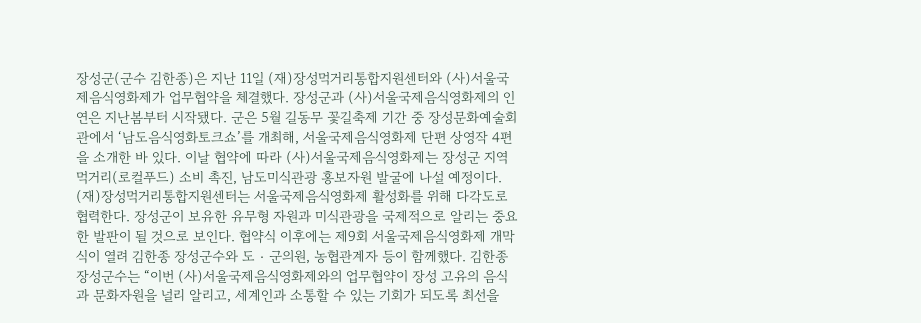장성군(군수 김한종)은 지난 11일 (재)장성먹거리통합지원센터와 (사)서울국제음식영화제가 업무협약을 체결했다. 장성군과 (사)서울국제음식영화제의 인연은 지난봄부터 시작됐다. 군은 5월 길동무 꽃길축제 기간 중 장성문화예술회관에서 ‘남도음식영화토크쇼’를 개최해, 서울국제음식영화제 단편 상영작 4편을 소개한 바 있다. 이날 협약에 따라 (사)서울국제음식영화제는 장성군 지역 먹거리(로컬푸드) 소비 촉진, 남도미식관광 홍보자원 발굴에 나설 예정이다. (재)장성먹거리통합지원센터는 서울국제음식영화제 활성화를 위해 다각도로 협력한다. 장성군이 보유한 유무형 자원과 미식관광을 국제적으로 알리는 중요한 발판이 될 것으로 보인다. 협약식 이후에는 제9회 서울국제음식영화제 개막식이 열려 김한종 장성군수와 도‧군의원, 농협관계자 등이 함께했다. 김한종 장성군수는 “이번 (사)서울국제음식영화제와의 업무협약이 장성 고유의 음식과 문화자원을 널리 알리고, 세계인과 소통할 수 있는 기회가 되도록 최선을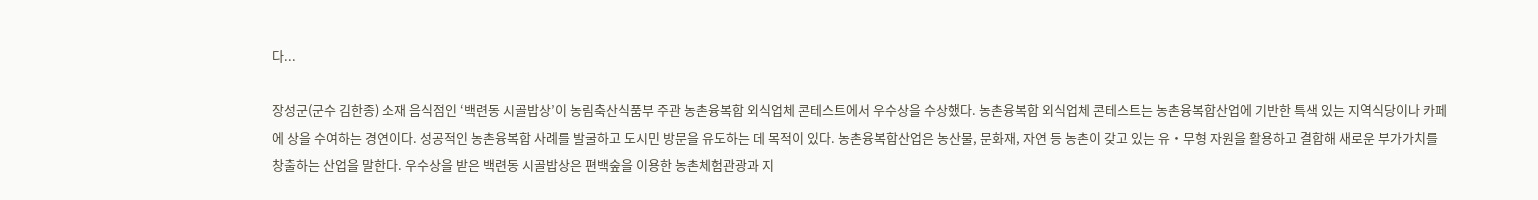다...

장성군(군수 김한종) 소재 음식점인 ‘백련동 시골밥상’이 농림축산식품부 주관 농촌융복합 외식업체 콘테스트에서 우수상을 수상했다. 농촌융복합 외식업체 콘테스트는 농촌융복합산업에 기반한 특색 있는 지역식당이나 카페에 상을 수여하는 경연이다. 성공적인 농촌융복합 사례를 발굴하고 도시민 방문을 유도하는 데 목적이 있다. 농촌융복합산업은 농산물, 문화재, 자연 등 농촌이 갖고 있는 유‧무형 자원을 활용하고 결합해 새로운 부가가치를 창출하는 산업을 말한다. 우수상을 받은 백련동 시골밥상은 편백숲을 이용한 농촌체험관광과 지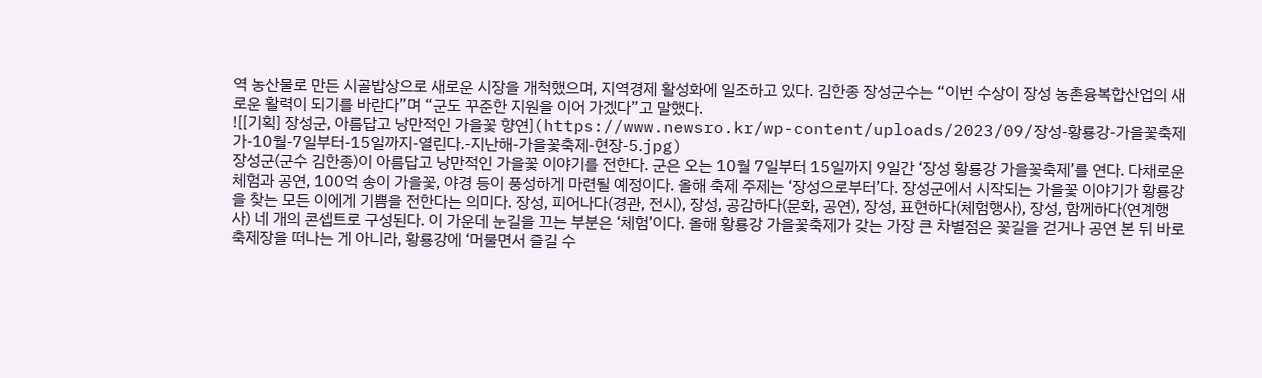역 농산물로 만든 시골밥상으로 새로운 시장을 개척했으며, 지역경제 활성화에 일조하고 있다. 김한종 장성군수는 “이번 수상이 장성 농촌융복합산업의 새로운 활력이 되기를 바란다”며 “군도 꾸준한 지원을 이어 가겠다”고 말했다.
![[기획] 장성군, 아름답고 낭만적인 가을꽃 향연](https://www.newsro.kr/wp-content/uploads/2023/09/장성-황룡강-가을꽃축제가-10월-7일부터-15일까지-열린다.-지난해-가을꽃축제-현장-5.jpg)
장성군(군수 김한종)이 아름답고 낭만적인 가을꽃 이야기를 전한다. 군은 오는 10월 7일부터 15일까지 9일간 ‘장성 황룡강 가을꽃축제’를 연다. 다채로운 체험과 공연, 100억 송이 가을꽃, 야경 등이 풍성하게 마련될 예정이다. 올해 축제 주제는 ‘장성으로부터’다. 장성군에서 시작되는 가을꽃 이야기가 황룡강을 찾는 모든 이에게 기쁨을 전한다는 의미다. 장성, 피어나다(경관, 전시), 장성, 공감하다(문화, 공연), 장성, 표현하다(체험행사), 장성, 함께하다(연계행사) 네 개의 콘셉트로 구성된다. 이 가운데 눈길을 끄는 부분은 ‘체험’이다. 올해 황룡강 가을꽃축제가 갖는 가장 큰 차별점은 꽃길을 걷거나 공연 본 뒤 바로 축제장을 떠나는 게 아니라, 황룡강에 ‘머물면서 즐길 수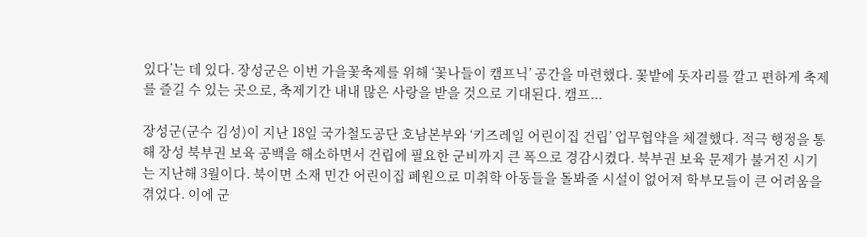있다’는 데 있다. 장성군은 이번 가을꽃축제를 위해 ‘꽃나들이 캠프닉’ 공간을 마련했다. 꽃밭에 돗자리를 깔고 편하게 축제를 즐길 수 있는 곳으로, 축제기간 내내 많은 사랑을 받을 것으로 기대된다. 캠프...

장성군(군수 김성)이 지난 18일 국가철도공단 호남본부와 ‘키즈레일 어린이집 건립’ 업무협약을 체결했다. 적극 행정을 통해 장성 북부권 보육 공백을 해소하면서 건립에 필요한 군비까지 큰 폭으로 경감시켰다. 북부권 보육 문제가 불거진 시기는 지난해 3월이다. 북이면 소재 민간 어린이집 폐원으로 미취학 아동들을 돌봐줄 시설이 없어져 학부모들이 큰 어려움을 겪었다. 이에 군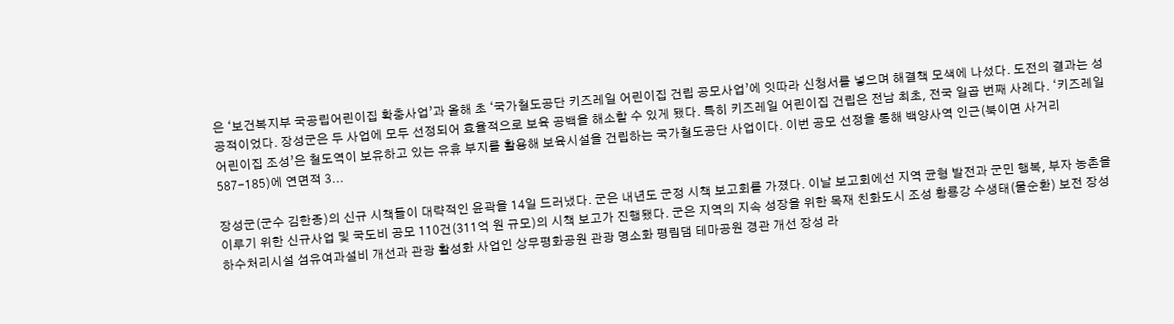은 ‘보건복지부 국공립어린이집 확충사업’과 올해 초 ‘국가철도공단 키즈레일 어린이집 건립 공모사업’에 잇따라 신청서를 넣으며 해결책 모색에 나섰다. 도전의 결과는 성공적이었다. 장성군은 두 사업에 모두 선정되어 효율적으로 보육 공백을 해소할 수 있게 됐다. 특히 키즈레일 어린이집 건립은 전남 최초, 전국 일곱 번째 사례다. ‘키즈레일 어린이집 조성’은 철도역이 보유하고 있는 유휴 부지를 활용해 보육시설을 건립하는 국가철도공단 사업이다. 이번 공모 선정을 통해 백양사역 인근(북이면 사거리 587-185)에 연면적 3...

장성군(군수 김한종)의 신규 시책들이 대략적인 윤곽을 14일 드러냈다. 군은 내년도 군정 시책 보고회를 가졌다. 이날 보고회에선 지역 균형 발전과 군민 행복, 부자 농촌을 이루기 위한 신규사업 및 국도비 공모 110건(311억 원 규모)의 시책 보고가 진행됐다. 군은 지역의 지속 성장을 위한 목재 친화도시 조성 황룡강 수생태(물순환) 보전 장성하수처리시설 섬유여과설비 개선과 관광 활성화 사업인 상무평화공원 관광 명소화 평림댐 테마공원 경관 개선 장성 라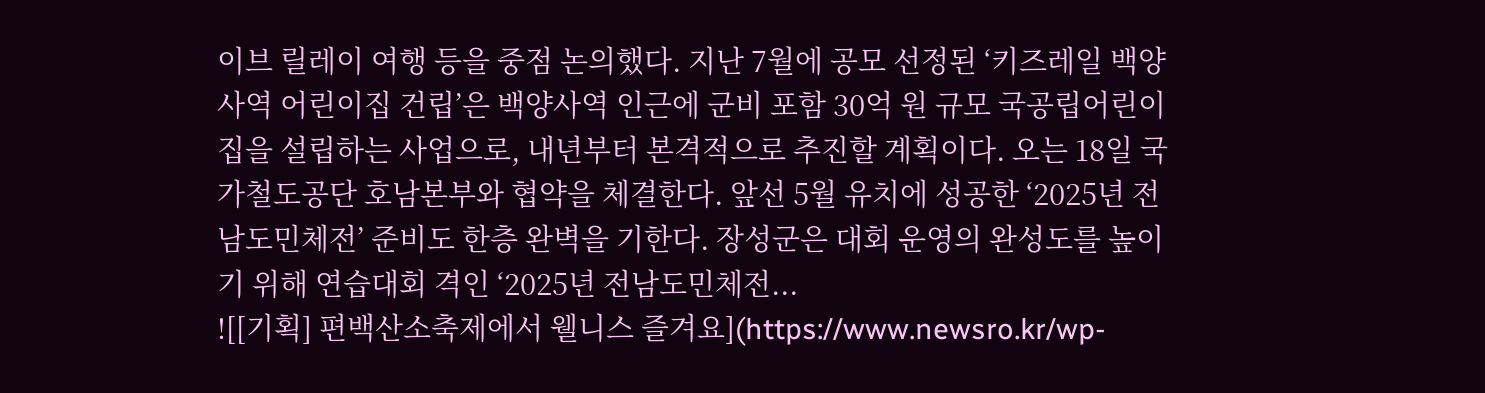이브 릴레이 여행 등을 중점 논의했다. 지난 7월에 공모 선정된 ‘키즈레일 백양사역 어린이집 건립’은 백양사역 인근에 군비 포함 30억 원 규모 국공립어린이집을 설립하는 사업으로, 내년부터 본격적으로 추진할 계획이다. 오는 18일 국가철도공단 호남본부와 협약을 체결한다. 앞선 5월 유치에 성공한 ‘2025년 전남도민체전’ 준비도 한층 완벽을 기한다. 장성군은 대회 운영의 완성도를 높이기 위해 연습대회 격인 ‘2025년 전남도민체전...
![[기획] 편백산소축제에서 웰니스 즐겨요](https://www.newsro.kr/wp-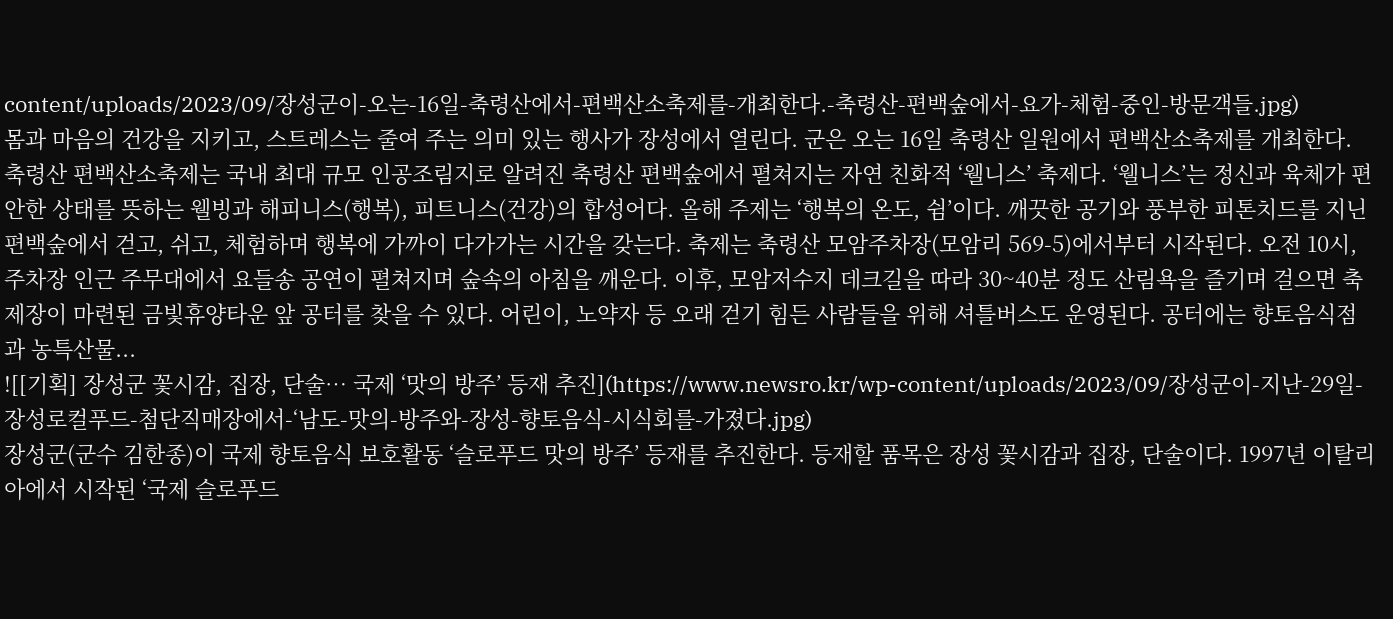content/uploads/2023/09/장성군이-오는-16일-축령산에서-편백산소축제를-개최한다.-축령산-편백숲에서-요가-체험-중인-방문객들.jpg)
몸과 마음의 건강을 지키고, 스트레스는 줄여 주는 의미 있는 행사가 장성에서 열린다. 군은 오는 16일 축령산 일원에서 편백산소축제를 개최한다. 축령산 편백산소축제는 국내 최대 규모 인공조림지로 알려진 축령산 편백숲에서 펼쳐지는 자연 친화적 ‘웰니스’ 축제다. ‘웰니스’는 정신과 육체가 편안한 상태를 뜻하는 웰빙과 해피니스(행복), 피트니스(건강)의 합성어다. 올해 주제는 ‘행복의 온도, 쉼’이다. 깨끗한 공기와 풍부한 피톤치드를 지닌 편백숲에서 걷고, 쉬고, 체험하며 행복에 가까이 다가가는 시간을 갖는다. 축제는 축령산 모암주차장(모암리 569-5)에서부터 시작된다. 오전 10시, 주차장 인근 주무대에서 요들송 공연이 펼쳐지며 숲속의 아침을 깨운다. 이후, 모암저수지 데크길을 따라 30~40분 정도 산림욕을 즐기며 걸으면 축제장이 마련된 금빛휴양타운 앞 공터를 찾을 수 있다. 어린이, 노약자 등 오래 걷기 힘든 사람들을 위해 셔틀버스도 운영된다. 공터에는 향토음식점과 농특산물...
![[기획] 장성군 꽃시감, 집장, 단술… 국제 ‘맛의 방주’ 등재 추진](https://www.newsro.kr/wp-content/uploads/2023/09/장성군이-지난-29일-장성로컬푸드-첨단직매장에서-‘남도-맛의-방주와-장성-향토음식-시식회를-가졌다.jpg)
장성군(군수 김한종)이 국제 향토음식 보호활동 ‘슬로푸드 맛의 방주’ 등재를 추진한다. 등재할 품목은 장성 꽃시감과 집장, 단술이다. 1997년 이탈리아에서 시작된 ‘국제 슬로푸드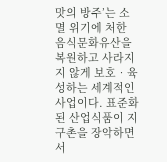맛의 방주’는 소멸 위기에 처한 음식문화유산을 복원하고 사라지지 않게 보호‧육성하는 세계적인 사업이다. 표준화된 산업식품이 지구촌을 장악하면서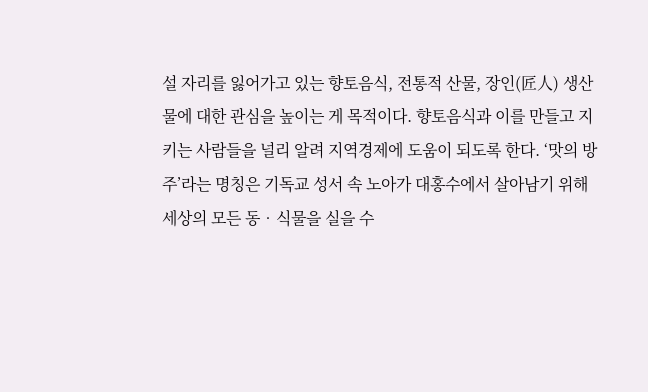설 자리를 잃어가고 있는 향토음식, 전통적 산물, 장인(匠人) 생산물에 대한 관심을 높이는 게 목적이다. 향토음식과 이를 만들고 지키는 사람들을 널리 알려 지역경제에 도움이 되도록 한다. ‘맛의 방주’라는 명칭은 기독교 성서 속 노아가 대홍수에서 살아남기 위해 세상의 모든 동‧식물을 실을 수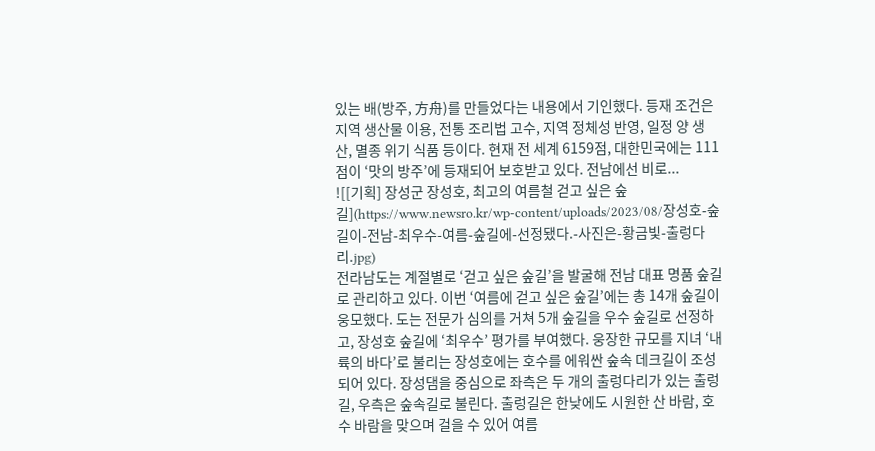있는 배(방주, 方舟)를 만들었다는 내용에서 기인했다. 등재 조건은 지역 생산물 이용, 전통 조리법 고수, 지역 정체성 반영, 일정 양 생산, 멸종 위기 식품 등이다. 현재 전 세계 6159점, 대한민국에는 111점이 ‘맛의 방주’에 등재되어 보호받고 있다. 전남에선 비로...
![[기획] 장성군 장성호, 최고의 여름철 걷고 싶은 숲길](https://www.newsro.kr/wp-content/uploads/2023/08/장성호-숲길이-전남-최우수-여름-숲길에-선정됐다.-사진은-황금빛-출렁다리.jpg)
전라남도는 계절별로 ‘걷고 싶은 숲길’을 발굴해 전남 대표 명품 숲길로 관리하고 있다. 이번 ‘여름에 걷고 싶은 숲길’에는 총 14개 숲길이 웅모했다. 도는 전문가 심의를 거쳐 5개 숲길을 우수 숲길로 선정하고, 장성호 숲길에 ‘최우수’ 평가를 부여했다. 웅장한 규모를 지녀 ‘내륙의 바다’로 불리는 장성호에는 호수를 에워싼 숲속 데크길이 조성되어 있다. 장성댐을 중심으로 좌측은 두 개의 출렁다리가 있는 출렁길, 우측은 숲속길로 불린다. 출렁길은 한낮에도 시원한 산 바람, 호수 바람을 맞으며 걸을 수 있어 여름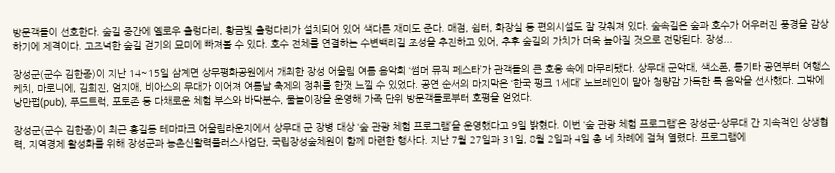방문객들이 선호한다. 숲길 중간에 옐로우 출렁다리, 황금빛 출렁다리가 설치되어 있어 색다른 재미도 준다. 매점, 쉼터, 화장실 등 편의시설도 잘 갖춰져 있다. 숲속길은 숲과 호수가 어우러진 풍경을 감상하기에 제격이다. 고즈넉한 숲길 걷기의 묘미에 빠져볼 수 있다. 호수 전체를 연결하는 수변백리길 조성을 추진하고 있어, 추후 숲길의 가치가 더욱 높아질 것으로 전망된다. 장성...

장성군(군수 김한종)이 지난 14~15일 삼계면 상무평화공원에서 개최한 장성 어울림 여름 음악회 ‘썸머 뮤직 페스타’가 관객들의 큰 호응 속에 마무리됐다. 상무대 군악대, 색소폰, 통기타 공연부터 여행스케치, 마로니에, 김희진, 엄지애, 비아스의 무대가 이어져 여름날 축제의 정취를 한껏 느낄 수 있었다. 공연 순서의 마지막은 ‘한국 펑크 1세대’ 노브레인이 맡아 청량감 가득한 록 음악을 선사했다. 그밖에 낭만펍(pub), 푸드트럭, 포토존 등 다채로운 체험 부스와 바닥분수, 물놀이장을 운영해 가족 단위 방문객들로부터 호평을 얻었다.

장성군(군수 김한종)이 최근 홍길동 테마파크 어울림라운지에서 상무대 군 장병 대상 ‘숲 관광 체험 프로그램’을 운영했다고 9일 밝혔다. 이번 ‘숲 관광 체험 프로그램’은 장성군-상무대 간 지속적인 상생협력, 지역경제 활성화를 위해 장성군과 농촌신활력플러스사업단, 국립장성숲체원이 함께 마련한 행사다. 지난 7월 27일과 31일, 8월 2일과 4일 총 네 차례에 걸쳐 열렸다. 프로그램에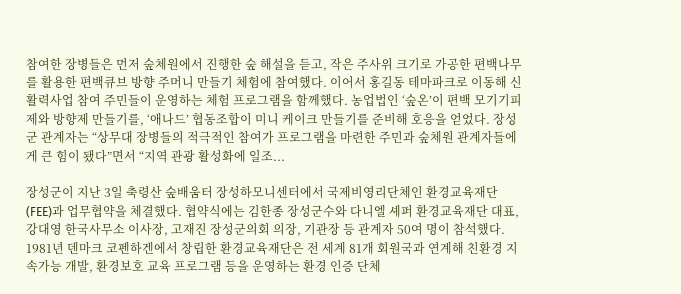참여한 장병들은 먼저 숲체원에서 진행한 숲 해설을 듣고, 작은 주사위 크기로 가공한 편백나무를 활용한 편백큐브 방향 주머니 만들기 체험에 참여했다. 이어서 홍길동 테마파크로 이동해 신활력사업 참여 주민들이 운영하는 체험 프로그램을 함께했다. 농업법인 ‘숲온’이 편백 모기기피제와 방향제 만들기를, ‘애나드’ 협동조합이 미니 케이크 만들기를 준비해 호응을 얻었다. 장성군 관계자는 “상무대 장병들의 적극적인 참여가 프로그램을 마련한 주민과 숲체원 관계자들에게 큰 힘이 됐다”면서 “지역 관광 활성화에 일조...

장성군이 지난 3일 축령산 숲배움터 장성하모니센터에서 국제비영리단체인 환경교육재단(FEE)과 업무협약을 체결했다. 협약식에는 김한종 장성군수와 다니엘 셰퍼 환경교육재단 대표, 강대영 한국사무소 이사장, 고재진 장성군의회 의장, 기관장 등 관계자 50여 명이 참석했다. 1981년 덴마크 코펜하겐에서 창립한 환경교육재단은 전 세계 81개 회원국과 연계해 친환경 지속가능 개발, 환경보호 교육 프로그램 등을 운영하는 환경 인증 단체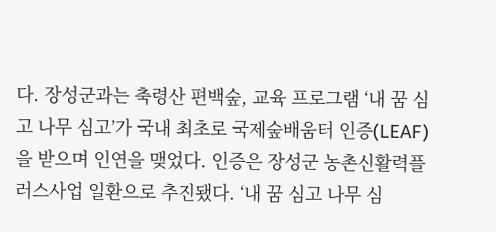다. 장성군과는 축령산 편백숲, 교육 프로그램 ‘내 꿈 심고 나무 심고’가 국내 최초로 국제숲배움터 인증(LEAF)을 받으며 인연을 맺었다. 인증은 장성군 농촌신활력플러스사업 일환으로 추진됐다. ‘내 꿈 심고 나무 심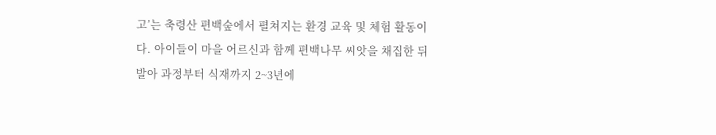고’는 축령산 편백숲에서 펼쳐지는 환경 교육 및 체험 활동이다. 아이들이 마을 어르신과 함께 편백나무 씨앗을 채집한 뒤 발아 과정부터 식재까지 2~3년에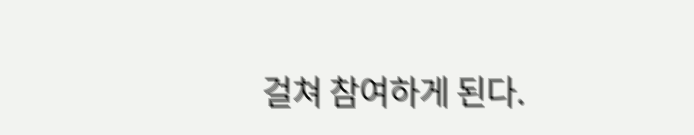걸쳐 참여하게 된다.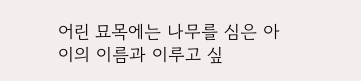어린 묘목에는 나무를 심은 아이의 이름과 이루고 싶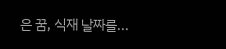은 꿈, 식재 날짜를...